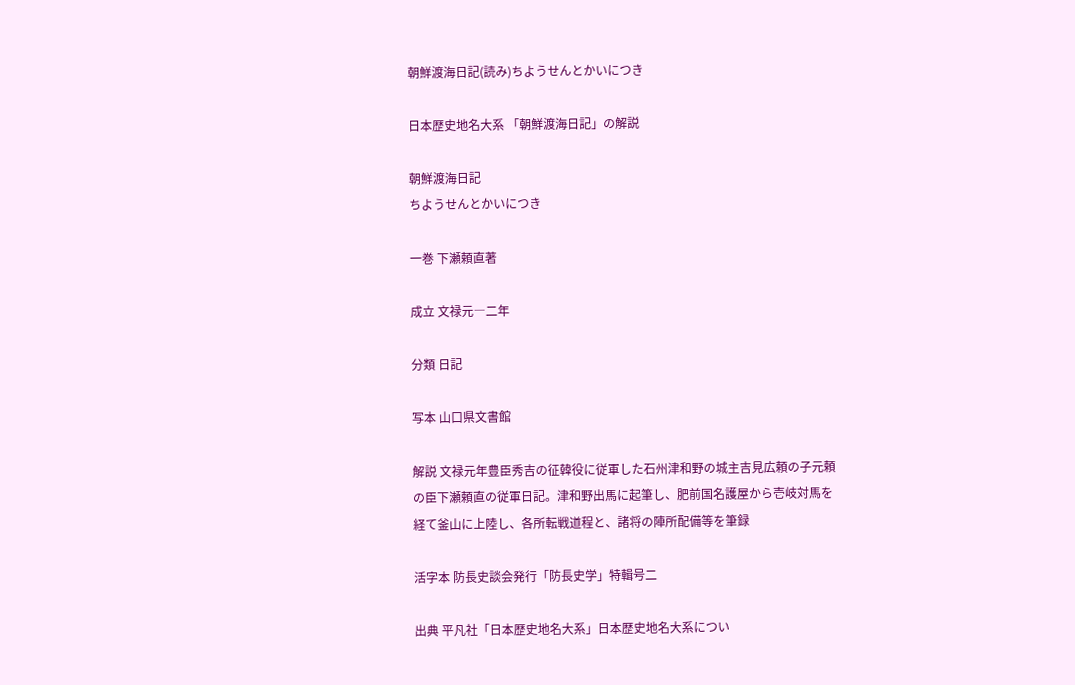朝鮮渡海日記(読み)ちようせんとかいにつき

日本歴史地名大系 「朝鮮渡海日記」の解説

朝鮮渡海日記
ちようせんとかいにつき

一巻 下瀬頼直著

成立 文禄元―二年

分類 日記

写本 山口県文書館

解説 文禄元年豊臣秀吉の征韓役に従軍した石州津和野の城主吉見広頼の子元頼の臣下瀬頼直の従軍日記。津和野出馬に起筆し、肥前国名護屋から壱岐対馬を経て釜山に上陸し、各所転戦道程と、諸将の陣所配備等を筆録

活字本 防長史談会発行「防長史学」特輯号二

出典 平凡社「日本歴史地名大系」日本歴史地名大系につい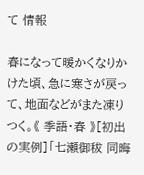て 情報

春になって暖かくなりかけた頃、急に寒さが戻って、地面などがまた凍りつく。《 季語・春 》[初出の実例]「七瀬御秡 同晦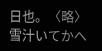日也。〈略〉雪汁いてかへ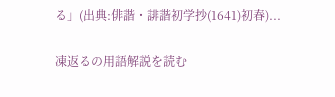る」(出典:俳諧・誹諧初学抄(1641)初春)...

凍返るの用語解説を読む